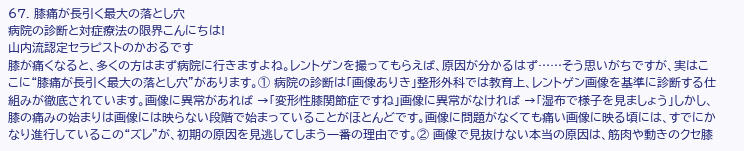67. 膝痛が長引く最大の落とし穴
病院の診断と対症療法の限界こんにちは!
山内流認定セラピストのかおるです
膝が痛くなると、多くの方はまず病院に行きますよね。レントゲンを撮ってもらえば、原因が分かるはず……そう思いがちですが、実はここに“膝痛が長引く最大の落とし穴”があります。① 病院の診断は「画像ありき」整形外科では教育上、レントゲン画像を基準に診断する仕組みが徹底されています。画像に異常があれば →「変形性膝関節症ですね」画像に異常がなければ →「湿布で様子を見ましょう」しかし、膝の痛みの始まりは画像には映らない段階で始まっていることがほとんどです。画像に問題がなくても痛い画像に映る頃には、すでにかなり進行しているこの“ズレ”が、初期の原因を見逃してしまう一番の理由です。② 画像で見抜けない本当の原因は、筋肉や動きのクセ膝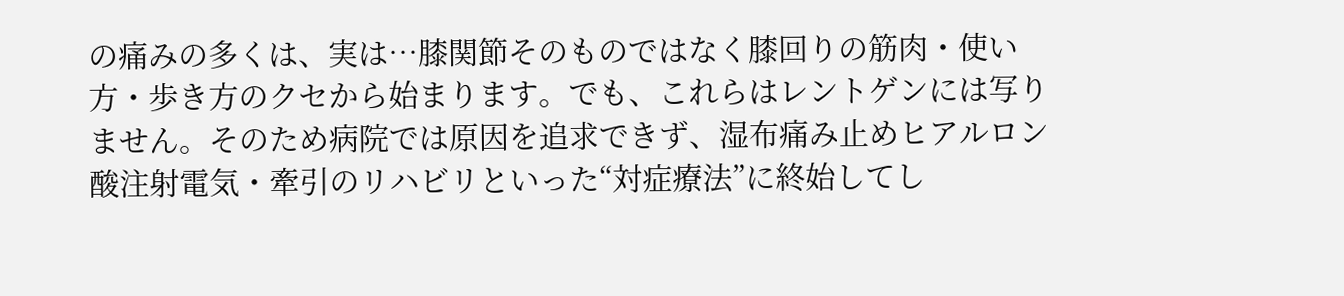の痛みの多くは、実は…膝関節そのものではなく膝回りの筋肉・使い方・歩き方のクセから始まります。でも、これらはレントゲンには写りません。そのため病院では原因を追求できず、湿布痛み止めヒアルロン酸注射電気・牽引のリハビリといった“対症療法”に終始してし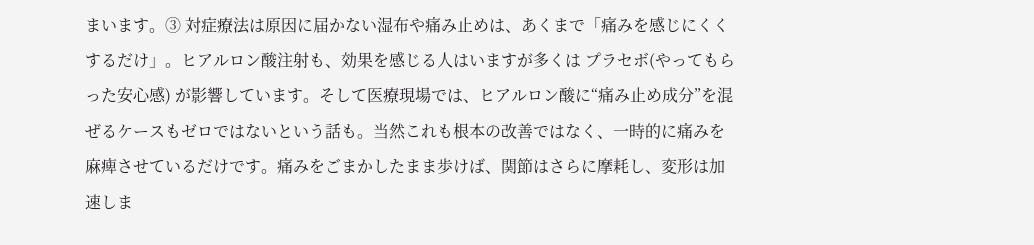まいます。③ 対症療法は原因に届かない湿布や痛み止めは、あくまで「痛みを感じにくくするだけ」。ヒアルロン酸注射も、効果を感じる人はいますが多くは プラセボ(やってもらった安心感) が影響しています。そして医療現場では、ヒアルロン酸に“痛み止め成分”を混ぜるケースもゼロではないという話も。当然これも根本の改善ではなく、一時的に痛みを麻痺させているだけです。痛みをごまかしたまま歩けば、関節はさらに摩耗し、変形は加速しま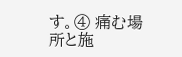す。④ 痛む場所と施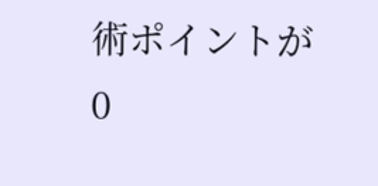術ポイントが
0